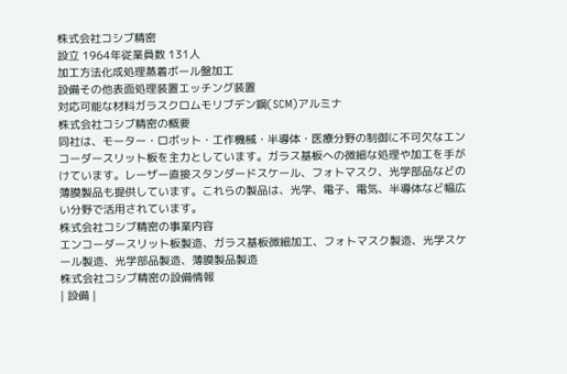株式会社コシブ精密
設立 1964年従業員数 131人
加工方法化成処理蒸着ボール盤加工
設備その他表面処理装置エッチング装置
対応可能な材料ガラスクロムモリブデン鋼(SCM)アルミナ
株式会社コシブ精密の概要
同社は、モーター・ロボット・工作機械・半導体・医療分野の制御に不可欠なエンコーダースリット板を主力としています。ガラス基板への微細な処理や加工を手がけています。レーザー直接スタンダードスケール、フォトマスク、光学部品などの薄膜製品も提供しています。これらの製品は、光学、電子、電気、半導体など幅広い分野で活用されています。
株式会社コシブ精密の事業内容
エンコーダースリット板製造、ガラス基板微細加工、フォトマスク製造、光学スケール製造、光学部品製造、薄膜製品製造
株式会社コシブ精密の設備情報
| 設備 |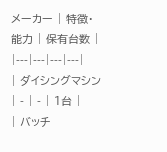メーカー | 特徴・能力 | 保有台数 |
|---|---|---|---|
| ダイシングマシン | - | - | 1台 |
| バッチ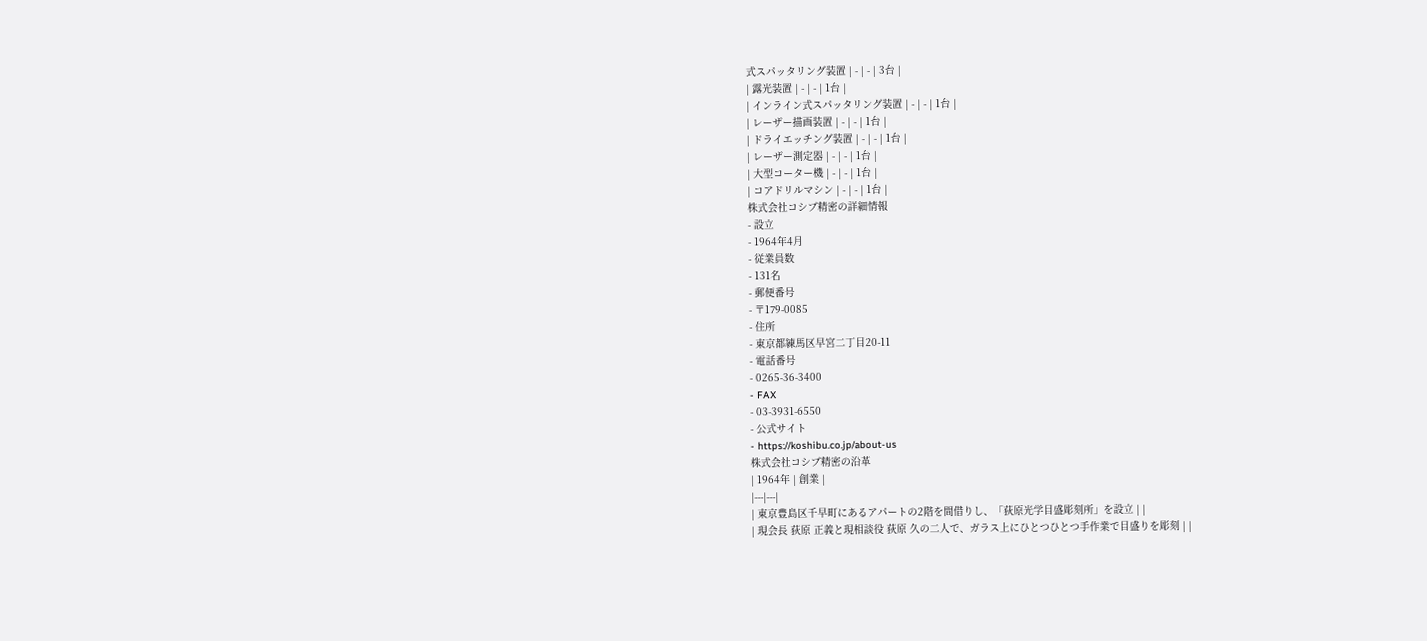式スパッタリング装置 | - | - | 3台 |
| 露光装置 | - | - | 1台 |
| インライン式スパッタリング装置 | - | - | 1台 |
| レーザー描画装置 | - | - | 1台 |
| ドライエッチング装置 | - | - | 1台 |
| レーザー測定器 | - | - | 1台 |
| 大型コーター機 | - | - | 1台 |
| コアドリルマシン | - | - | 1台 |
株式会社コシブ精密の詳細情報
- 設立
- 1964年4月
- 従業員数
- 131名
- 郵便番号
- 〒179-0085
- 住所
- 東京都練馬区早宮二丁目20-11
- 電話番号
- 0265-36-3400
- FAX
- 03-3931-6550
- 公式サイト
- https://koshibu.co.jp/about-us
株式会社コシブ精密の沿革
| 1964年 | 創業 |
|---|---|
| 東京豊島区千早町にあるアパートの2階を間借りし、「荻原光学目盛彫刻所」を設立 | |
| 現会長 荻原 正義と現相談役 荻原 久の二人で、ガラス上にひとつひとつ手作業で目盛りを彫刻 | |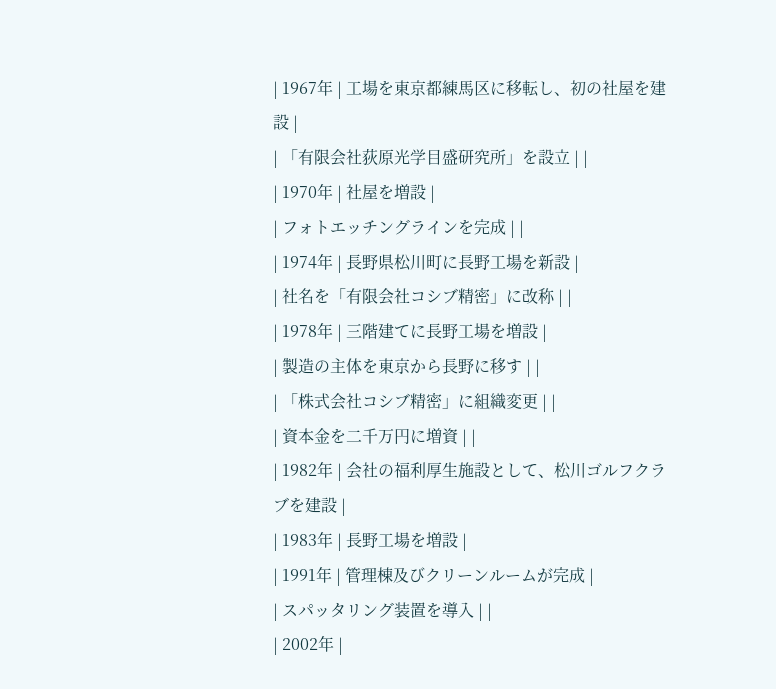| 1967年 | 工場を東京都練馬区に移転し、初の社屋を建設 |
| 「有限会社荻原光学目盛研究所」を設立 | |
| 1970年 | 社屋を増設 |
| フォトエッチングラインを完成 | |
| 1974年 | 長野県松川町に長野工場を新設 |
| 社名を「有限会社コシブ精密」に改称 | |
| 1978年 | 三階建てに長野工場を増設 |
| 製造の主体を東京から長野に移す | |
| 「株式会社コシブ精密」に組織変更 | |
| 資本金を二千万円に増資 | |
| 1982年 | 会社の福利厚生施設として、松川ゴルフクラブを建設 |
| 1983年 | 長野工場を増設 |
| 1991年 | 管理棟及びクリーンルームが完成 |
| スパッタリング装置を導入 | |
| 2002年 |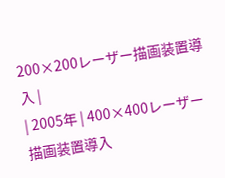200×200レーザー描画装置導入 |
| 2005年 | 400×400レーザー描画装置導入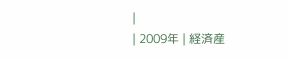|
| 2009年 | 経済産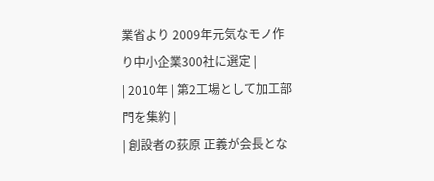業省より 2009年元気なモノ作り中小企業300社に選定 |
| 2010年 | 第2工場として加工部門を集約 |
| 創設者の荻原 正義が会長とな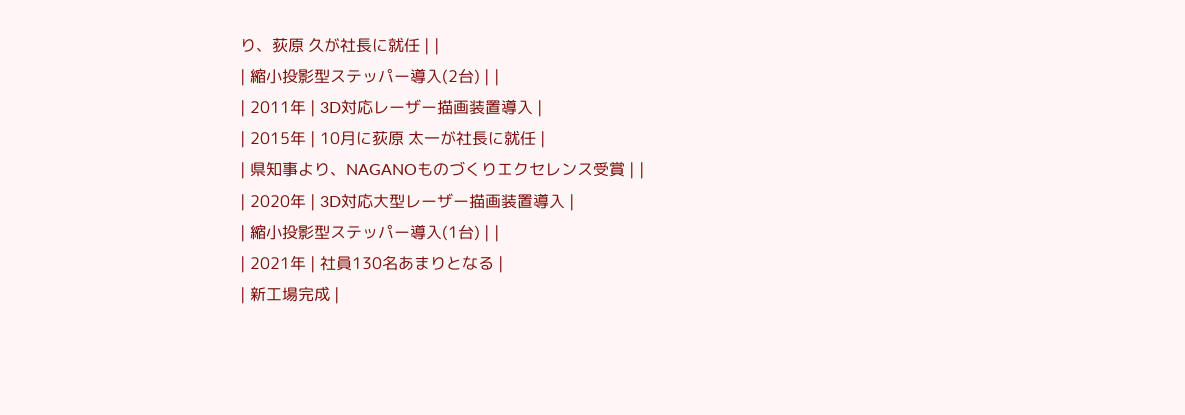り、荻原 久が社長に就任 | |
| 縮小投影型ステッパー導入(2台) | |
| 2011年 | 3D対応レーザー描画装置導入 |
| 2015年 | 10月に荻原 太一が社長に就任 |
| 県知事より、NAGANOものづくりエクセレンス受賞 | |
| 2020年 | 3D対応大型レーザー描画装置導入 |
| 縮小投影型ステッパー導入(1台) | |
| 2021年 | 社員130名あまりとなる |
| 新工場完成 |